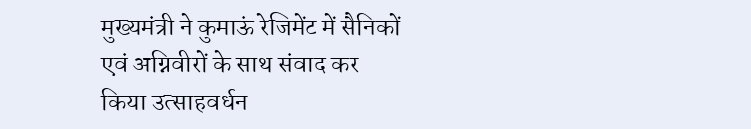मुख्यमंत्री ने कुमाऊं रेजिमेंट में सैनिकों एवं अग्निवीरों के साथ संवाद कर किया उत्साहवर्धन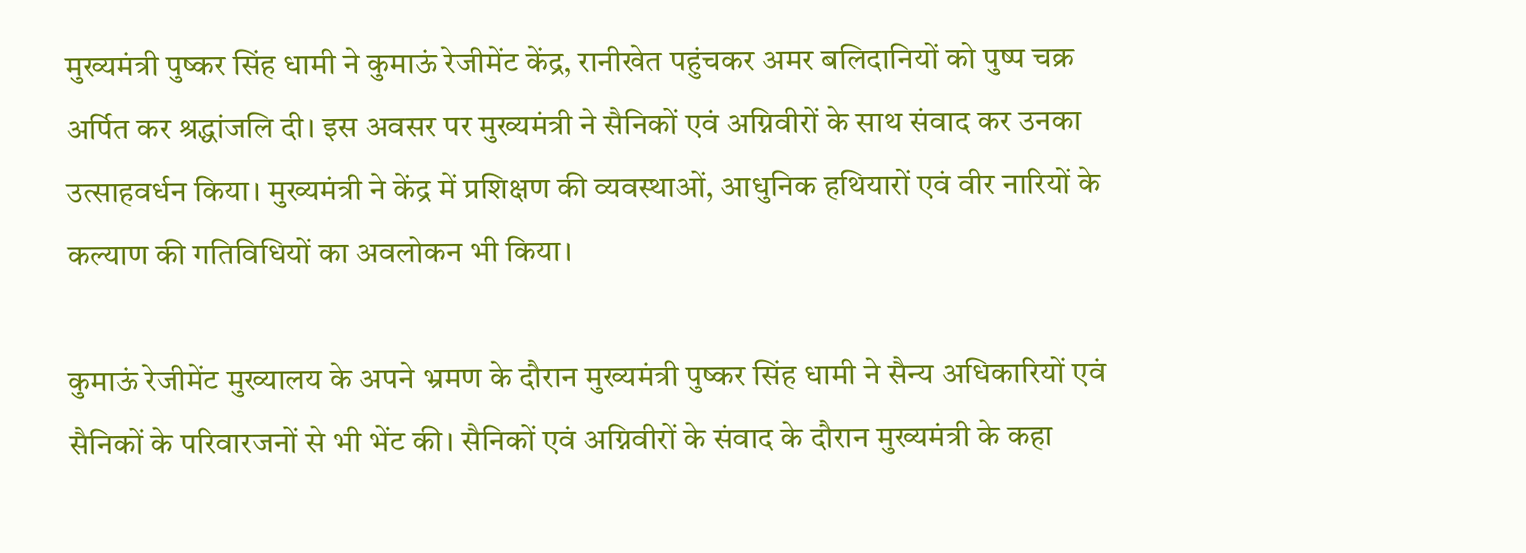मुख्यमंत्री पुष्कर सिंह धामी ने कुमाऊं रेजीमेंट केंद्र, रानीखेत पहुंचकर अमर बलिदानियों को पुष्प चक्र अर्पित कर श्रद्धांजलि दी। इस अवसर पर मुख्यमंत्री ने सैनिकों एवं अग्निवीरों के साथ संवाद कर उनका उत्साहवर्धन किया। मुख्यमंत्री ने केंद्र में प्रशिक्षण की व्यवस्थाओं, आधुनिक हथियारों एवं वीर नारियों के कल्याण की गतिविधियों का अवलोकन भी किया।

कुमाऊं रेजीमेंट मुख्यालय के अपने भ्रमण के दौरान मुख्यमंत्री पुष्कर सिंह धामी ने सैन्य अधिकारियों एवं सैनिकों के परिवारजनों से भी भेंट की। सैनिकों एवं अग्निवीरों के संवाद के दौरान मुख्यमंत्री के कहा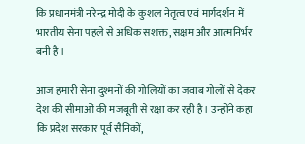कि प्रधानमंत्री नरेन्द्र मोदी के कुशल नेतृत्व एवं मार्गदर्शन में भारतीय सेना पहले से अधिक सशक्त, सक्षम और आत्मनिर्भर बनी है।

आज हमारी सेना दुश्मनों की गोलियों का जवाब गोलों से देकर देश की सीमाओं की मजबूती से रक्षा कर रही है। उन्होंने कहा कि प्रदेश सरकार पूर्व सैनिकों,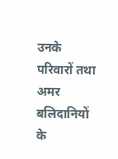उनके परिवारों तथा अमर बलिदानियों के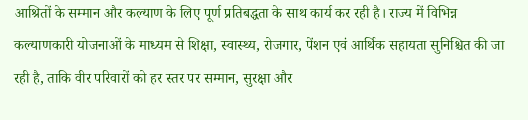आश्रितों के सम्मान और कल्याण के लिए पूर्ण प्रतिबद्धता के साथ कार्य कर रही है। राज्य में विभिन्न कल्याणकारी योजनाओं के माध्यम से शिक्षा, स्वास्थ्य, रोजगार, पेंशन एवं आर्थिक सहायता सुनिश्चित की जा रही है, ताकि वीर परिवारों को हर स्तर पर सम्मान, सुरक्षा और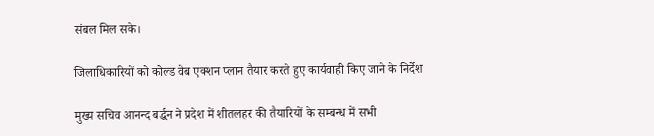संबल मिल सके।

जिलाधिकारियों को कोल्ड वेब एक्शन प्लान तैयार करते हुए कार्यवाही किए जाने के निर्देश

मुख्य सचिव आनन्द बर्द्धन ने प्रदेश में शीतलहर की तैयारियों के सम्बन्ध में सभी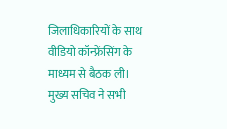जिलाधिकारियों के साथ वीडियो कॉन्फ्रेंसिंग के माध्यम से बैठक ली। मुख्य सचिव ने सभी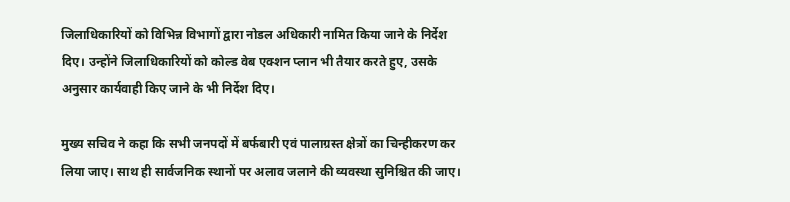जिलाधिकारियों को विभिन्न विभागों द्वारा नोडल अधिकारी नामित किया जाने के निर्देश दिए। उन्होंने जिलाधिकारियों को कोल्ड वेब एक्शन प्लान भी तैयार करते हुए, उसके अनुसार कार्यवाही किए जाने के भी निर्देश दिए।

मुख्य सचिव ने कहा कि सभी जनपदों में बर्फबारी एवं पालाग्रस्त क्षेत्रों का चिन्हीकरण कर लिया जाए। साथ ही सार्वजनिक स्थानों पर अलाव जलाने की व्यवस्था सुनिश्चित की जाए।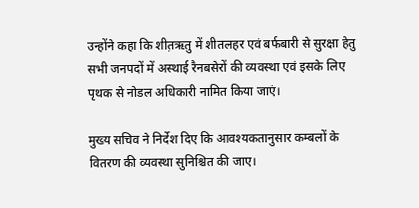उन्होंने कहा कि शीत़ऋतु में शीतलहर एवं बर्फबारी से सुरक्षा हेतु सभी जनपदों में अस्थाई रैनबसेरों की व्यवस्था एवं इसके लिए पृथक से नोडल अधिकारी नामित किया जाएं।

मुख्य सचिव ने निर्देश दिए कि आवश्यकतानुसार कम्बलों के वितरण की व्यवस्था सुनिश्चित की जाए।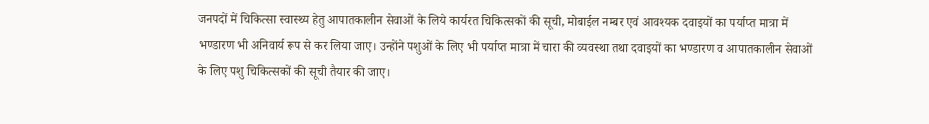जनपदों में चिकित्सा स्वास्थ्य हेतु आपातकालीन सेवाओं के लिये कार्यरत चिकित्सकों की सूची, मोबाईल नम्बर एवं आवश्यक दवाइयों का पर्याप्त मात्रा में भण्डारण भी अनिवार्य रूप से कर लिया जाए। उन्होंने पशुओं के लिए भी पर्याप्त मात्रा में चारा की व्यवस्था तथा दवाइयों का भण्डारण व आपातकालीन सेवाओं के लिए पशु चिकित्सकों की सूची तैयार की जाए।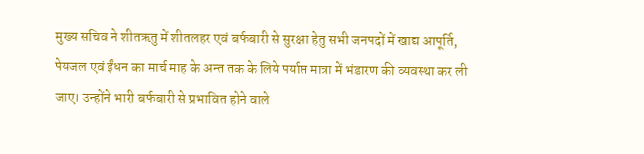मुख्य सचिव ने शीतऋतु में शीतलहर एवं बर्फबारी से सुरक्षा हेतु सभी जनपदों में खाद्य आपूर्ति, पेयजल एवं ईंधन का मार्च माह के अन्त तक के लिये पर्याप्त मात्रा में भंडारण की व्यवस्था कर ली जाए। उन्होंने भारी बर्फबारी से प्रभावित होने वाले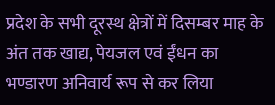प्रदेश के सभी दूरस्थ क्षेत्रों में दिसम्बर माह के अंत तक खाद्य, पेयजल एवं ईंधन का भण्डारण अनिवार्य रूप से कर लिया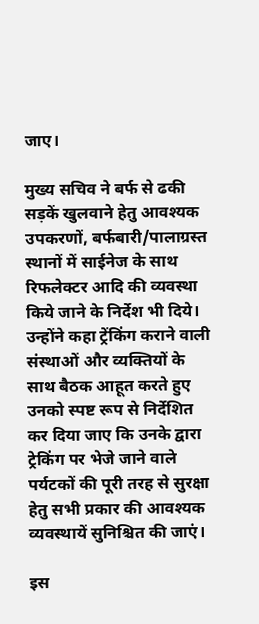जाए।

मुख्य सचिव ने बर्फ से ढकी सड़कें खुलवाने हेतु आवश्यक उपकरणों, बर्फबारी/पालाग्रस्त स्थानों में साईनेज के साथ रिफलेक्टर आदि की व्यवस्था किये जाने के निर्देश भी दिये। उन्होंने कहा ट्रेंकिंग कराने वाली संस्थाओं और व्यक्तियों के साथ बैठक आहूत करते हुए उनको स्पष्ट रूप से निर्देशित कर दिया जाए कि उनके द्वारा ट्रेकिंग पर भेजे जाने वाले पर्यटकों की पूरी तरह से सुरक्षा हेतु सभी प्रकार की आवश्यक व्यवस्थायें सुनिश्चित की जाएं।

इस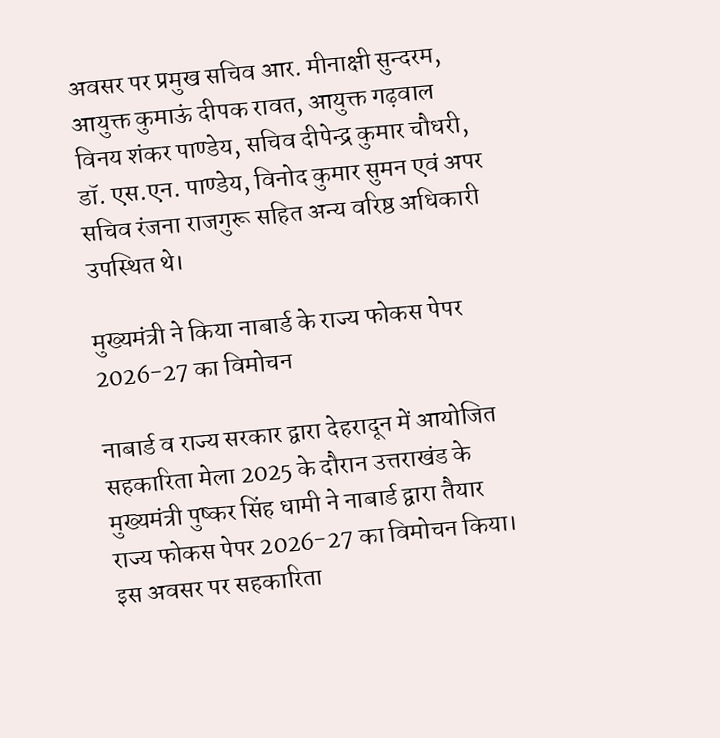अवसर पर प्रमुख सचिव आर. मीनाक्षी सुन्दरम, आयुक्त कुमाऊं दीपक रावत, आयुक्त गढ़वाल विनय शंकर पाण्डेय, सचिव दीपेन्द्र कुमार चौधरी, डॉ. एस.एन. पाण्डेय, विनोद कुमार सुमन एवं अपर सचिव रंजना राजगुरू सहित अन्य वरिष्ठ अधिकारी उपस्थित थे।

मुख्यमंत्री ने किया नाबार्ड के राज्य फोकस पेपर 2026-27 का विमोचन

नाबार्ड व राज्य सरकार द्वारा देहरादून में आयोजित सहकारिता मेला 2025 के दौरान उत्तराखंड के मुख्यमंत्री पुष्कर सिंह धामी ने नाबार्ड द्वारा तैयार राज्य फोकस पेपर 2026-27 का विमोचन किया।
इस अवसर पर सहकारिता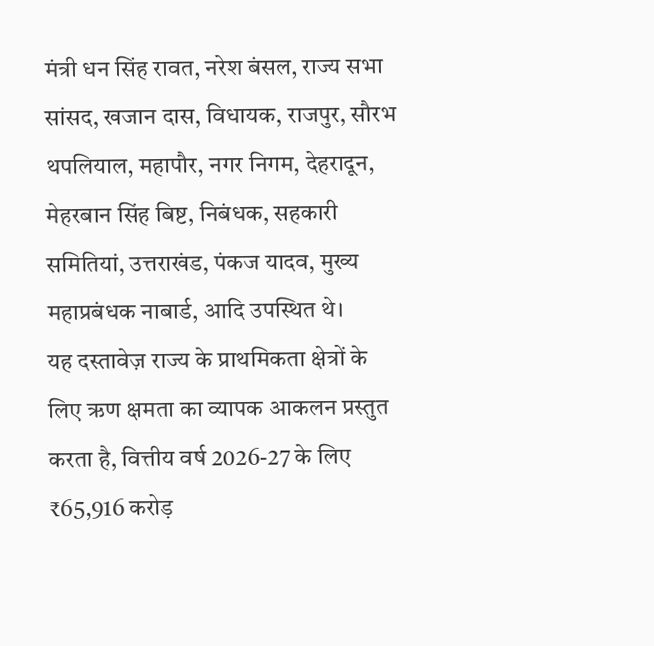मंत्री धन सिंह रावत, नरेश बंसल, राज्य सभा सांसद, खजान दास, विधायक, राजपुर, सौरभ थपलियाल, महापौर, नगर निगम, देहरादून, मेहरबान सिंह बिष्ट, निबंधक, सहकारी समितियां, उत्तराखंड, पंकज यादव, मुख्य महाप्रबंधक नाबार्ड, आदि उपस्थित थे।
यह दस्तावेज़ राज्य के प्राथमिकता क्षेत्रों के लिए ऋण क्षमता का व्यापक आकलन प्रस्तुत करता है, वित्तीय वर्ष 2026-27 के लिए ₹65,916 करोड़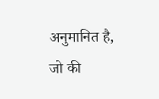अनुमानित है, जो की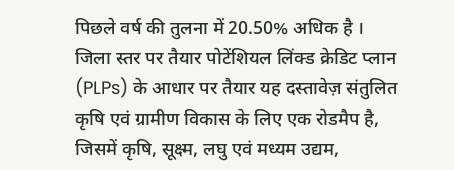पिछले वर्ष की तुलना में 20.50% अधिक है ।
जिला स्तर पर तैयार पोटेंशियल लिंक्ड क्रेडिट प्लान (PLPs) के आधार पर तैयार यह दस्तावेज़ संतुलित कृषि एवं ग्रामीण विकास के लिए एक रोडमैप है, जिसमें कृषि, सूक्ष्म, लघु एवं मध्यम उद्यम,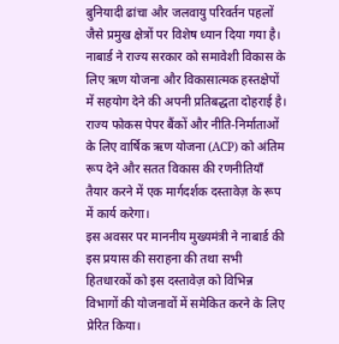बुनियादी ढांचा और जलवायु परिवर्तन पहलों जैसे प्रमुख क्षेत्रों पर विशेष ध्यान दिया गया है। नाबार्ड ने राज्य सरकार को समावेशी विकास के लिए ऋण योजना और विकासात्मक हस्तक्षेपों में सहयोग देने की अपनी प्रतिबद्धता दोहराई है।
राज्य फोकस पेपर बैंकों और नीति-निर्माताओं के लिए वार्षिक ऋण योजना (ACP) को अंतिम रूप देने और सतत विकास की रणनीतियाँ तैयार करने में एक मार्गदर्शक दस्तावेज़ के रूप में कार्य करेगा।
इस अवसर पर माननीय मुख्यमंत्री ने नाबार्ड की इस प्रयास की सराहना की तथा सभी हितधारकों को इस दस्तावेज़ को विभिन्न विभागों की योजनावों में समेकित करने के लिए प्रेरित किया।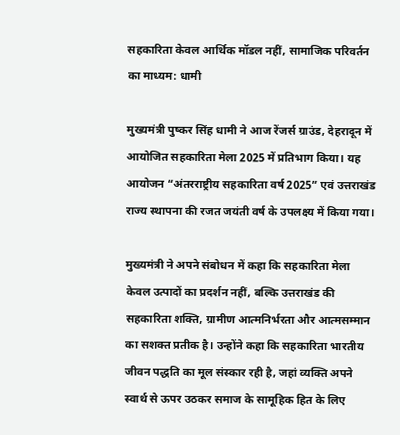सहकारिता केवल आर्थिक मॉडल नहीं, सामाजिक परिवर्तन का माध्यम: धामी

मुख्यमंत्री पुष्कर सिंह धामी ने आज रेंजर्स ग्राउंड, देहरादून में आयोजित सहकारिता मेला 2025 में प्रतिभाग किया। यह आयोजन “अंतरराष्ट्रीय सहकारिता वर्ष 2025” एवं उत्तराखंड राज्य स्थापना की रजत जयंती वर्ष के उपलक्ष्य में किया गया।

मुख्यमंत्री ने अपने संबोधन में कहा कि सहकारिता मेला केवल उत्पादों का प्रदर्शन नहीं, बल्कि उत्तराखंड की सहकारिता शक्ति, ग्रामीण आत्मनिर्भरता और आत्मसम्मान का सशक्त प्रतीक है। उन्होंने कहा कि सहकारिता भारतीय जीवन पद्धति का मूल संस्कार रही है, जहां व्यक्ति अपने स्वार्थ से ऊपर उठकर समाज के सामूहिक हित के लिए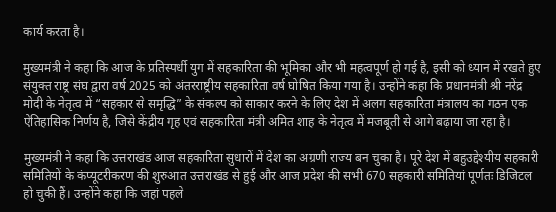कार्य करता है।

मुख्यमंत्री ने कहा कि आज के प्रतिस्पर्धी युग में सहकारिता की भूमिका और भी महत्वपूर्ण हो गई है, इसी को ध्यान में रखते हुए संयुक्त राष्ट्र संघ द्वारा वर्ष 2025 को अंतरराष्ट्रीय सहकारिता वर्ष घोषित किया गया है। उन्होंने कहा कि प्रधानमंत्री श्री नरेंद्र मोदी के नेतृत्व में “सहकार से समृद्धि” के संकल्प को साकार करने के लिए देश में अलग सहकारिता मंत्रालय का गठन एक ऐतिहासिक निर्णय है, जिसे केंद्रीय गृह एवं सहकारिता मंत्री अमित शाह के नेतृत्व में मजबूती से आगे बढ़ाया जा रहा है।

मुख्यमंत्री ने कहा कि उत्तराखंड आज सहकारिता सुधारों में देश का अग्रणी राज्य बन चुका है। पूरे देश में बहुउद्देश्यीय सहकारी समितियों के कंप्यूटरीकरण की शुरुआत उत्तराखंड से हुई और आज प्रदेश की सभी 670 सहकारी समितियां पूर्णतः डिजिटल हो चुकी हैं। उन्होंने कहा कि जहां पहले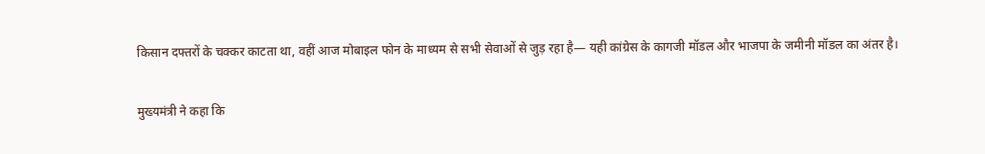किसान दफ्तरों के चक्कर काटता था, वहीं आज मोबाइल फोन के माध्यम से सभी सेवाओं से जुड़ रहा है— यही कांग्रेस के कागजी मॉडल और भाजपा के जमीनी मॉडल का अंतर है।

मुख्यमंत्री ने कहा कि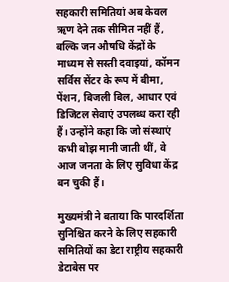सहकारी समितियां अब केवल ऋण देने तक सीमित नहीं हैं, बल्कि जन औषधि केंद्रों के माध्यम से सस्ती दवाइयां, कॉमन सर्विस सेंटर के रूप में बीमा, पेंशन, बिजली बिल, आधार एवं डिजिटल सेवाएं उपलब्ध करा रही हैं। उन्होंने कहा कि जो संस्थाएं कभी बोझ मानी जाती थीं, वे आज जनता के लिए सुविधा केंद्र बन चुकी हैं।

मुख्यमंत्री ने बताया कि पारदर्शिता सुनिश्चित करने के लिए सहकारी समितियों का डेटा राष्ट्रीय सहकारी डेटाबेस पर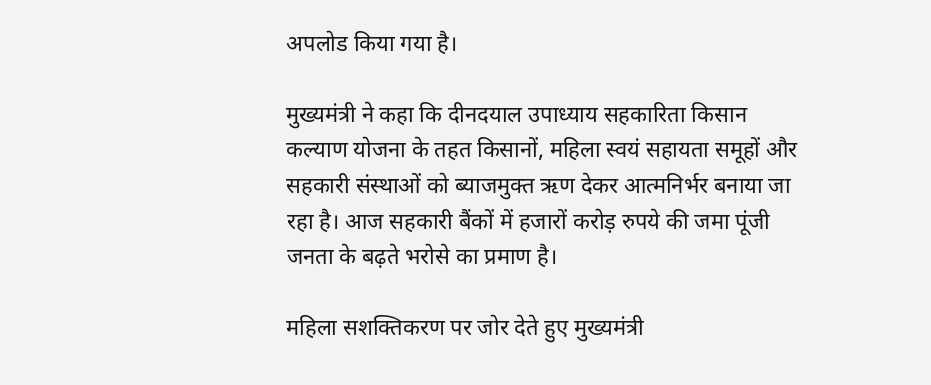अपलोड किया गया है।

मुख्यमंत्री ने कहा कि दीनदयाल उपाध्याय सहकारिता किसान कल्याण योजना के तहत किसानों, महिला स्वयं सहायता समूहों और सहकारी संस्थाओं को ब्याजमुक्त ऋण देकर आत्मनिर्भर बनाया जा रहा है। आज सहकारी बैंकों में हजारों करोड़ रुपये की जमा पूंजी जनता के बढ़ते भरोसे का प्रमाण है।

महिला सशक्तिकरण पर जोर देते हुए मुख्यमंत्री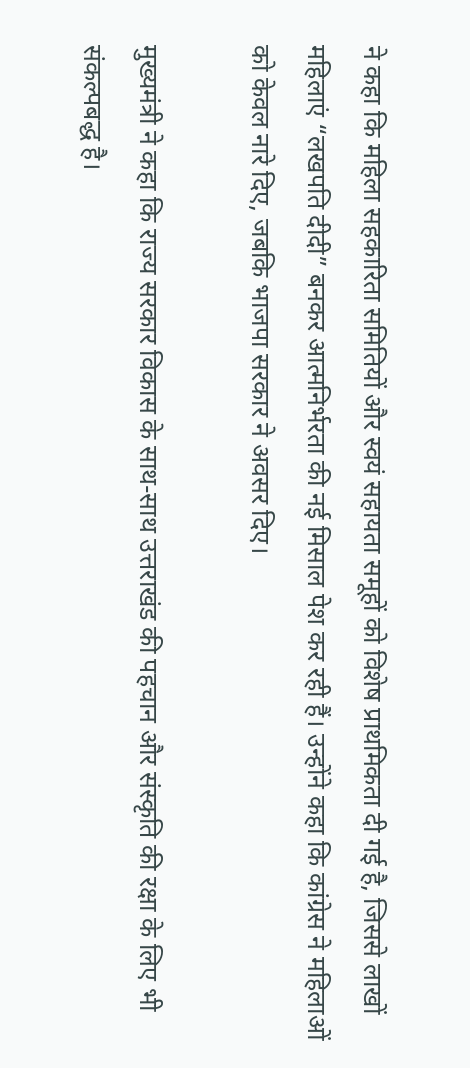ने कहा कि महिला सहकारिता समितियों और स्वयं सहायता समूहों को विशेष प्राथमिकता दी गई है, जिससे लाखों महिलाएं “लखपति दीदी” बनकर आत्मनिर्भरता की नई मिसाल पेश कर रही हैं। उन्होंने कहा कि कांग्रेस ने महिलाओं को केवल नारे दिए, जबकि भाजपा सरकार ने अवसर दिए।

मुख्यमंत्री ने कहा कि राज्य सरकार विकास के साथ-साथ उत्तराखंड की पहचान और संस्कृति की रक्षा के लिए भी संकल्पबद्ध है।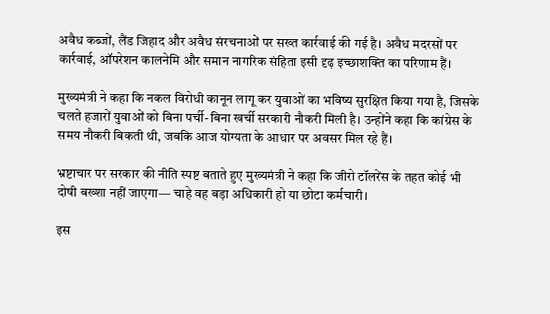अवैध कब्जों, लैंड जिहाद और अवैध संरचनाओं पर सख्त कार्रवाई की गई है। अवैध मदरसों पर कार्रवाई, ऑपरेशन कालनेमि और समान नागरिक संहिता इसी दृढ़ इच्छाशक्ति का परिणाम हैं।

मुख्यमंत्री ने कहा कि नकल विरोधी कानून लागू कर युवाओं का भविष्य सुरक्षित किया गया है, जिसके चलते हजारों युवाओं को बिना पर्ची-बिना खर्ची सरकारी नौकरी मिली है। उन्होंने कहा कि कांग्रेस के समय नौकरी बिकती थी, जबकि आज योग्यता के आधार पर अवसर मिल रहे हैं।

भ्रष्टाचार पर सरकार की नीति स्पष्ट बताते हुए मुख्यमंत्री ने कहा कि जीरो टॉलरेंस के तहत कोई भी दोषी बख्शा नहीं जाएगा— चाहे वह बड़ा अधिकारी हो या छोटा कर्मचारी।

इस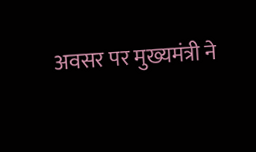अवसर पर मुख्यमंत्री ने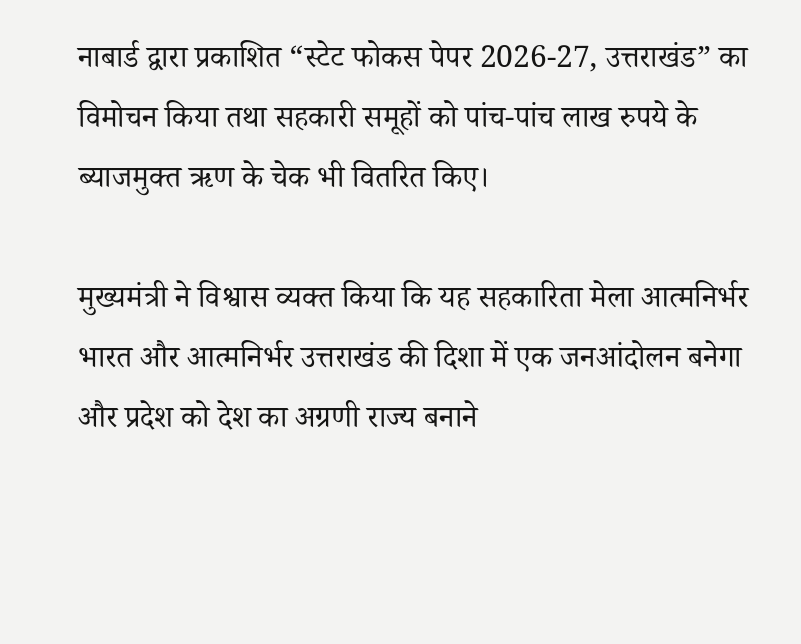नाबार्ड द्वारा प्रकाशित “स्टेट फोकस पेपर 2026-27, उत्तराखंड” का विमोचन किया तथा सहकारी समूहों को पांच-पांच लाख रुपये के ब्याजमुक्त ऋण के चेक भी वितरित किए।

मुख्यमंत्री ने विश्वास व्यक्त किया कि यह सहकारिता मेला आत्मनिर्भर भारत और आत्मनिर्भर उत्तराखंड की दिशा में एक जनआंदोलन बनेगा और प्रदेश को देश का अग्रणी राज्य बनाने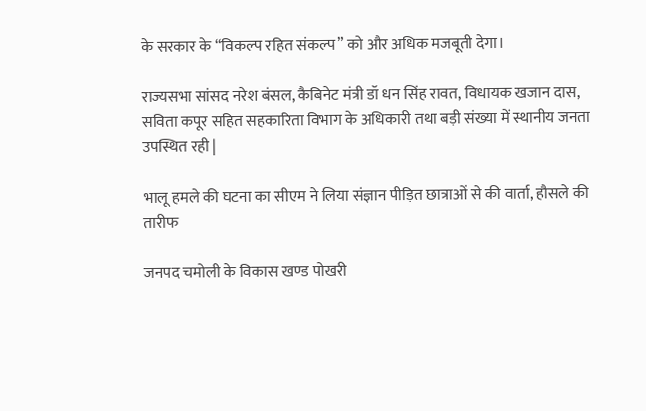के सरकार के “विकल्प रहित संकल्प” को और अधिक मजबूती देगा।

राज्यसभा सांसद नरेश बंसल, कैबिनेट मंत्री डॉ धन सिंह रावत, विधायक खजान दास, सविता कपूर सहित सहकारिता विभाग के अधिकारी तथा बड़ी संख्या में स्थानीय जनता उपस्थित रही |

भालू हमले की घटना का सीएम ने लिया संज्ञान पीड़ित छात्राओं से की वार्ता, हौसले की तारीफ

जनपद चमोली के विकास खण्ड पोखरी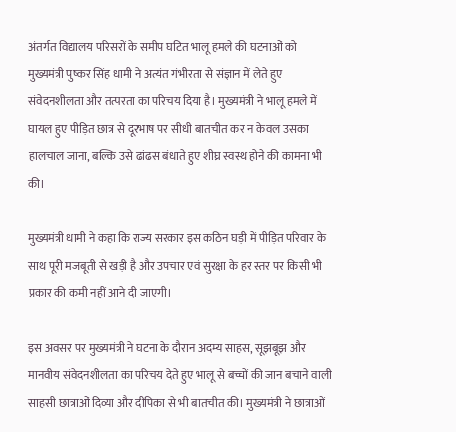अंतर्गत विद्यालय परिसरों के समीप घटित भालू हमले की घटनाओं को मुख्यमंत्री पुष्कर सिंह धामी ने अत्यंत गंभीरता से संज्ञान में लेते हुए संवेदनशीलता और तत्परता का परिचय दिया है। मुख्यमंत्री ने भालू हमले में घायल हुए पीड़ित छात्र से दूरभाष पर सीधी बातचीत कर न केवल उसका हालचाल जाना, बल्कि उसे ढांढस बंधाते हुए शीघ्र स्वस्थ होने की कामना भी की।

मुख्यमंत्री धामी ने कहा कि राज्य सरकार इस कठिन घड़ी में पीड़ित परिवार के साथ पूरी मजबूती से खड़ी है और उपचार एवं सुरक्षा के हर स्तर पर किसी भी प्रकार की कमी नहीं आने दी जाएगी।

इस अवसर पर मुख्यमंत्री ने घटना के दौरान अदम्य साहस, सूझबूझ और मानवीय संवेदनशीलता का परिचय देते हुए भालू से बच्चों की जान बचाने वाली साहसी छात्राओं दिव्या और दीपिका से भी बातचीत की। मुख्यमंत्री ने छात्राओं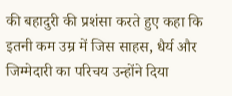की बहादुरी की प्रशंसा करते हुए कहा कि इतनी कम उम्र में जिस साहस, धैर्य और जिम्मेदारी का परिचय उन्होंने दिया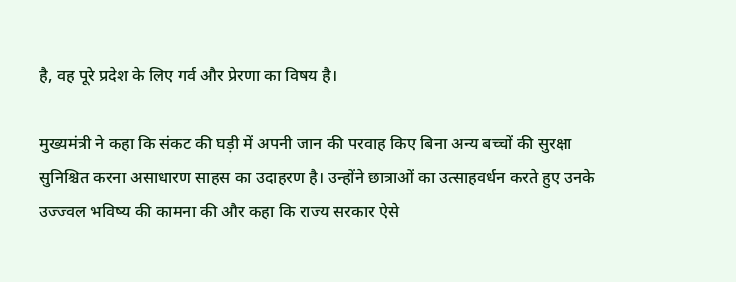है, वह पूरे प्रदेश के लिए गर्व और प्रेरणा का विषय है।

मुख्यमंत्री ने कहा कि संकट की घड़ी में अपनी जान की परवाह किए बिना अन्य बच्चों की सुरक्षा सुनिश्चित करना असाधारण साहस का उदाहरण है। उन्होंने छात्राओं का उत्साहवर्धन करते हुए उनके उज्ज्वल भविष्य की कामना की और कहा कि राज्य सरकार ऐसे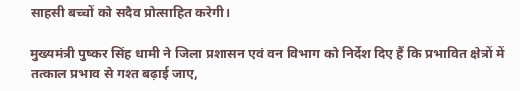साहसी बच्चों को सदैव प्रोत्साहित करेगी।

मुख्यमंत्री पुष्कर सिंह धामी ने जिला प्रशासन एवं वन विभाग को निर्देश दिए हैं कि प्रभावित क्षेत्रों में तत्काल प्रभाव से गश्त बढ़ाई जाए,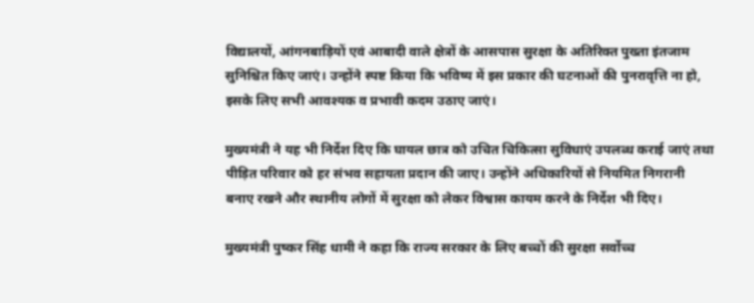विद्यालयों, आंगनबाड़ियों एवं आबादी वाले क्षेत्रों के आसपास सुरक्षा के अतिरिक्त पुख्ता इंतजाम सुनिश्चित किए जाएं। उन्होंने स्पष्ट किया कि भविष्य में इस प्रकार की घटनाओं की पुनरावृत्ति ना हो, इसके लिए सभी आवश्यक व प्रभावी कदम उठाए जाएं।

मुख्यमंत्री ने यह भी निर्देश दिए कि घायल छात्र को उचित चिकित्सा सुविधाएं उपलब्ध कराई जाएं तथा पीड़ित परिवार को हर संभव सहायता प्रदान की जाए। उन्होंने अधिकारियों से नियमित निगरानी बनाए रखने और स्थानीय लोगों में सुरक्षा को लेकर विश्वास कायम करने के निर्देश भी दिए।

मुख्यमंत्री पुष्कर सिंह धामी ने कहा कि राज्य सरकार के लिए बच्चों की सुरक्षा सर्वोच्च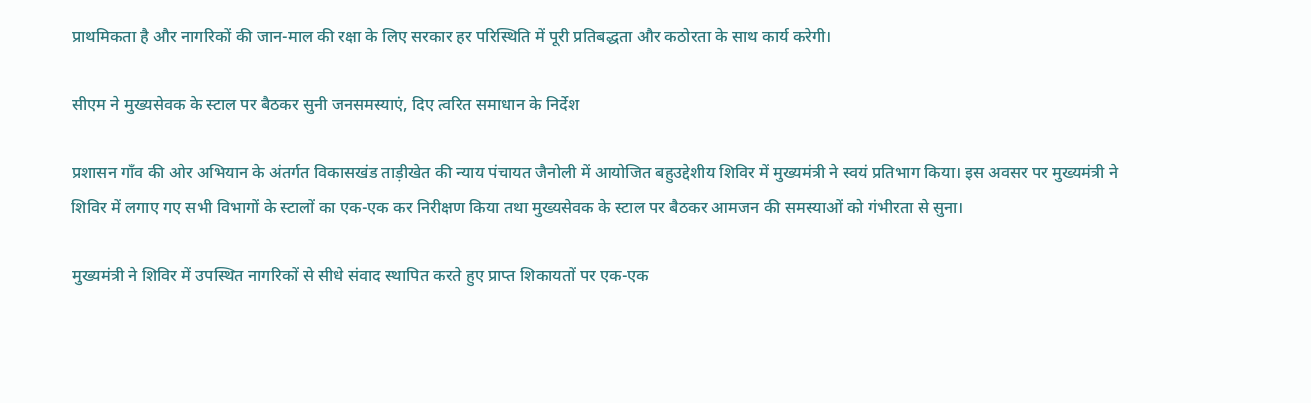प्राथमिकता है और नागरिकों की जान-माल की रक्षा के लिए सरकार हर परिस्थिति में पूरी प्रतिबद्धता और कठोरता के साथ कार्य करेगी।

सीएम ने मुख्यसेवक के स्टाल पर बैठकर सुनी जनसमस्याएं, दिए त्वरित समाधान के निर्देश

प्रशासन गाँव की ओर अभियान के अंतर्गत विकासखंड ताड़ीखेत की न्याय पंचायत जैनोली में आयोजित बहुउद्देशीय शिविर में मुख्यमंत्री ने स्वयं प्रतिभाग किया। इस अवसर पर मुख्यमंत्री ने शिविर में लगाए गए सभी विभागों के स्टालों का एक-एक कर निरीक्षण किया तथा मुख्यसेवक के स्टाल पर बैठकर आमजन की समस्याओं को गंभीरता से सुना।

मुख्यमंत्री ने शिविर में उपस्थित नागरिकों से सीधे संवाद स्थापित करते हुए प्राप्त शिकायतों पर एक-एक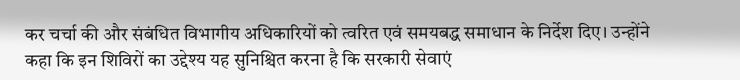कर चर्चा की और संबंधित विभागीय अधिकारियों को त्वरित एवं समयबद्ध समाधान के निर्देश दिए। उन्होंने कहा कि इन शिविरों का उद्देश्य यह सुनिश्चित करना है कि सरकारी सेवाएं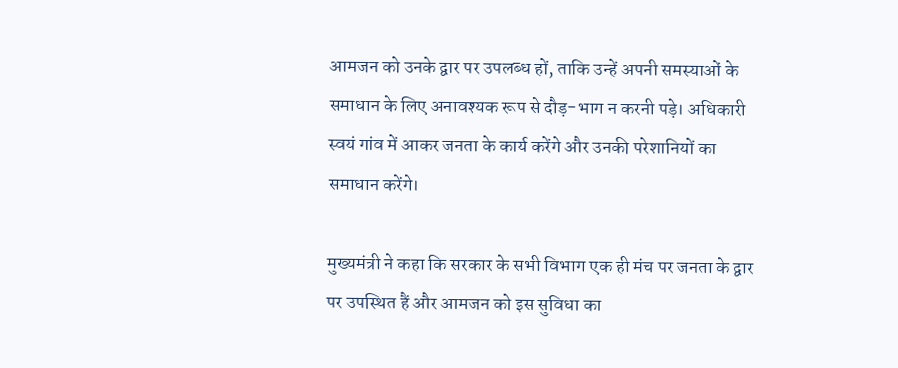आमजन को उनके द्वार पर उपलब्ध हों, ताकि उन्हें अपनी समस्याओं के समाधान के लिए अनावश्यक रूप से दौड़-भाग न करनी पड़े। अधिकारी स्वयं गांव में आकर जनता के कार्य करेंगे और उनकी परेशानियों का समाधान करेंगे।

मुख्यमंत्री ने कहा कि सरकार के सभी विभाग एक ही मंच पर जनता के द्वार पर उपस्थित हैं और आमजन को इस सुविधा का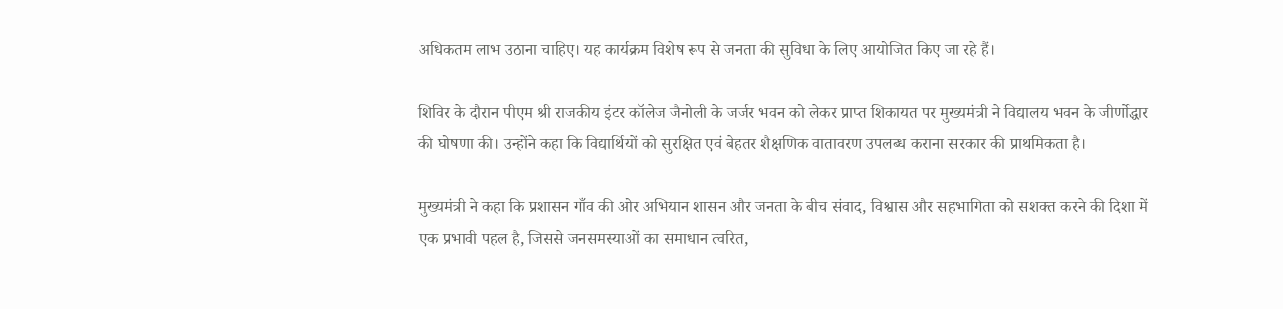अधिकतम लाभ उठाना चाहिए। यह कार्यक्रम विशेष रूप से जनता की सुविधा के लिए आयोजित किए जा रहे हैं।

शिविर के दौरान पीएम श्री राजकीय इंटर कॉलेज जैनोली के जर्जर भवन को लेकर प्राप्त शिकायत पर मुख्यमंत्री ने विद्यालय भवन के जीर्णोद्धार की घोषणा की। उन्होंने कहा कि विद्यार्थियों को सुरक्षित एवं बेहतर शैक्षणिक वातावरण उपलब्ध कराना सरकार की प्राथमिकता है।

मुख्यमंत्री ने कहा कि प्रशासन गाँव की ओर अभियान शासन और जनता के बीच संवाद, विश्वास और सहभागिता को सशक्त करने की दिशा में एक प्रभावी पहल है, जिससे जनसमस्याओं का समाधान त्वरित,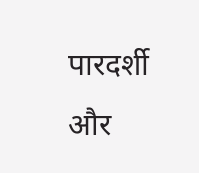पारदर्शी और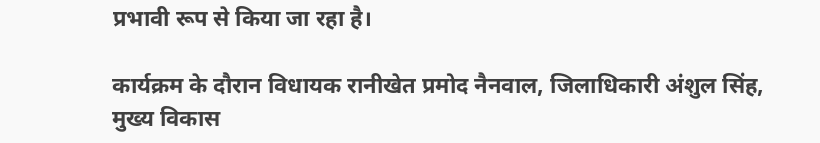प्रभावी रूप से किया जा रहा है।

कार्यक्रम के दौरान विधायक रानीखेत प्रमोद नैनवाल, जिलाधिकारी अंशुल सिंह, मुख्य विकास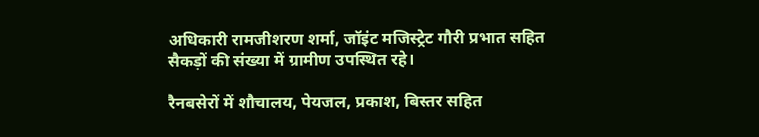अधिकारी रामजीशरण शर्मा, जॉइंट मजिस्ट्रेट गौरी प्रभात सहित सैकड़ों की संख्या में ग्रामीण उपस्थित रहे।

रैनबसेरों में शौचालय, पेयजल, प्रकाश, बिस्तर सहित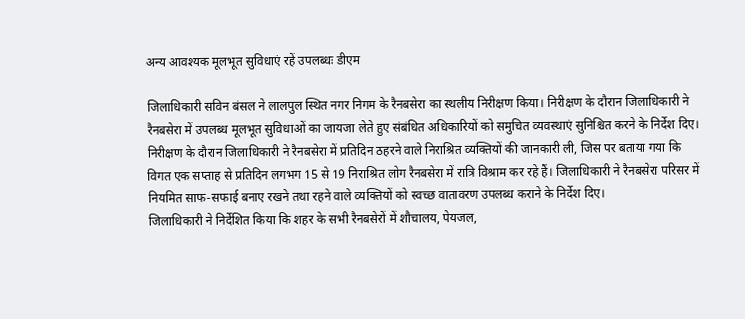अन्य आवश्यक मूलभूत सुविधाएं रहें उपलब्धः डीएम

जिलाधिकारी सविन बंसल ने लालपुल स्थित नगर निगम के रैनबसेरा का स्थलीय निरीक्षण किया। निरीक्षण के दौरान जिलाधिकारी ने रैनबसेरा में उपलब्ध मूलभूत सुविधाओं का जायजा लेते हुए संबंधित अधिकारियों को समुचित व्यवस्थाएं सुनिश्चित करने के निर्देश दिए।
निरीक्षण के दौरान जिलाधिकारी ने रैनबसेरा में प्रतिदिन ठहरने वाले निराश्रित व्यक्तियों की जानकारी ली, जिस पर बताया गया कि विगत एक सप्ताह से प्रतिदिन लगभग 15 से 19 निराश्रित लोग रैनबसेरा में रात्रि विश्राम कर रहे हैं। जिलाधिकारी ने रैनबसेरा परिसर में नियमित साफ-सफाई बनाए रखने तथा रहने वाले व्यक्तियों को स्वच्छ वातावरण उपलब्ध कराने के निर्देश दिए।
जिलाधिकारी ने निर्देशित किया कि शहर के सभी रैनबसेरों में शौचालय, पेयजल,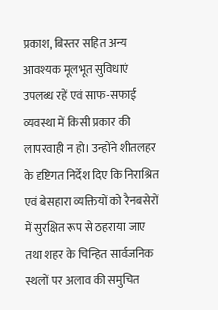प्रकाश, बिस्तर सहित अन्य आवश्यक मूलभूत सुविधाएं उपलब्ध रहें एवं साफ-सफाई व्यवस्था में किसी प्रकार की लापरवाही न हो। उन्होंने शीतलहर के दृष्टिगत निर्देश दिए कि निराश्रित एवं बेसहारा व्यक्तियों को रैनबसेरों में सुरक्षित रूप से ठहराया जाए तथा शहर के चिन्हित सार्वजनिक स्थलों पर अलाव की समुचित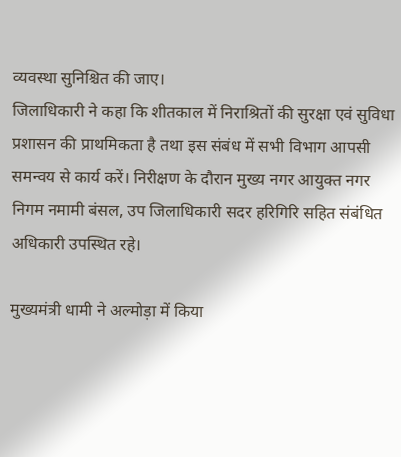व्यवस्था सुनिश्चित की जाए।
जिलाधिकारी ने कहा कि शीतकाल में निराश्रितों की सुरक्षा एवं सुविधा प्रशासन की प्राथमिकता है तथा इस संबंध में सभी विभाग आपसी समन्वय से कार्य करें। निरीक्षण के दौरान मुख्य नगर आयुक्त नगर निगम नमामी बंसल, उप जिलाधिकारी सदर हरिगिरि सहित संबंधित अधिकारी उपस्थित रहे।

मुख्यमंत्री धामी ने अल्मोड़ा में किया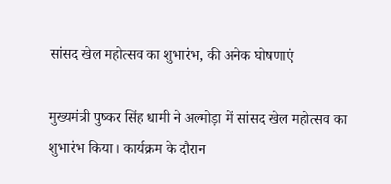सांसद खेल महोत्सव का शुभारंभ, की अनेक घोषणाएं

मुख्यमंत्री पुष्कर सिंह धामी ने अल्मोड़ा में सांसद खेल महोत्सव का शुभारंभ किया। कार्यक्रम के दौरान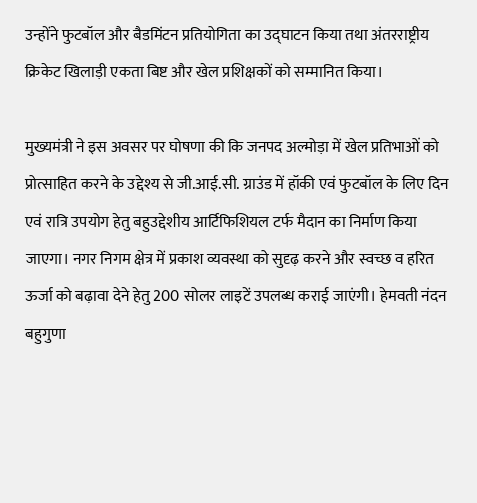उन्होंने फुटबॉल और बैडमिंटन प्रतियोगिता का उद्घाटन किया तथा अंतरराष्ट्रीय क्रिकेट खिलाड़ी एकता बिष्ट और खेल प्रशिक्षकों को सम्मानित किया।

मुख्यमंत्री ने इस अवसर पर घोषणा की कि जनपद अल्मोड़ा में खेल प्रतिभाओं को प्रोत्साहित करने के उद्देश्य से जी.आई.सी. ग्राउंड में हॉकी एवं फुटबॉल के लिए दिन एवं रात्रि उपयोग हेतु बहुउद्देशीय आर्टिफिशियल टर्फ मैदान का निर्माण किया जाएगा। नगर निगम क्षेत्र में प्रकाश व्यवस्था को सुदृढ़ करने और स्वच्छ व हरित ऊर्जा को बढ़ावा देने हेतु 200 सोलर लाइटें उपलब्ध कराई जाएंगी। हेमवती नंदन बहुगुणा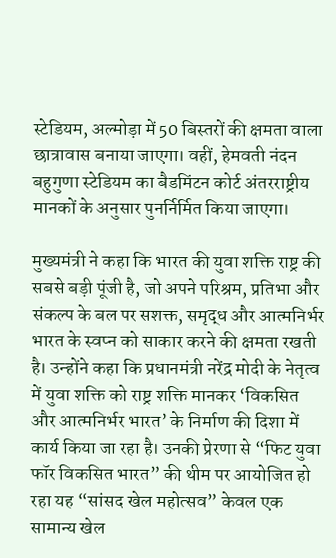स्टेडियम, अल्मोड़ा में 50 बिस्तरों की क्षमता वाला छात्रावास बनाया जाएगा। वहीं, हेमवती नंदन बहुगुणा स्टेडियम का बैडमिंटन कोर्ट अंतरराष्ट्रीय मानकों के अनुसार पुनर्निर्मित किया जाएगा।

मुख्यमंत्री ने कहा कि भारत की युवा शक्ति राष्ट्र की सबसे बड़ी पूंजी है, जो अपने परिश्रम, प्रतिभा और संकल्प के बल पर सशक्त, समृद्ध और आत्मनिर्भर भारत के स्वप्न को साकार करने की क्षमता रखती है। उन्होंने कहा कि प्रधानमंत्री नरेंद्र मोदी के नेतृत्व में युवा शक्ति को राष्ट्र शक्ति मानकर ‘विकसित और आत्मनिर्भर भारत’ के निर्माण की दिशा में कार्य किया जा रहा है। उनकी प्रेरणा से “फिट युवा फॉर विकसित भारत” की थीम पर आयोजित हो रहा यह “सांसद खेल महोत्सव” केवल एक सामान्य खेल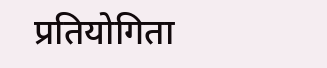प्रतियोगिता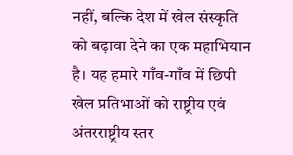नहीं, बल्कि देश में खेल संस्कृति को बढ़ावा देने का एक महाभियान है। यह हमारे गाँव-गाँव में छिपी खेल प्रतिभाओं को राष्ट्रीय एवं अंतरराष्ट्रीय स्तर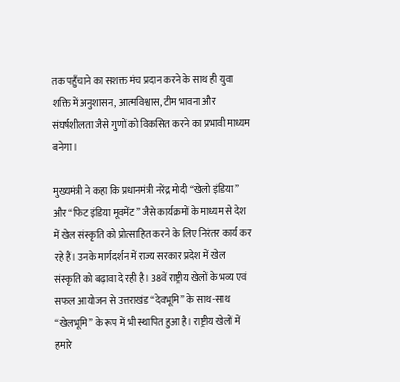तक पहुँचाने का सशक्त मंच प्रदान करने के साथ ही युवा शक्ति में अनुशासन, आत्मविश्वास, टीम भावना और संघर्षशीलता जैसे गुणों को विकसित करने का प्रभावी माध्यम बनेगा।

मुख्यमंत्री ने कहा कि प्रधानमंत्री नरेंद्र मोदी “खेलो इंडिया” और “फिट इंडिया मूवमेंट” जैसे कार्यक्रमों के माध्यम से देश में खेल संस्कृति को प्रोत्साहित करने के लिए निरंतर कार्य कर रहे हैं। उनके मार्गदर्शन में राज्य सरकार प्रदेश में खेल संस्कृति को बढ़ावा दे रही है। 38वें राष्ट्रीय खेलों के भव्य एवं सफल आयोजन से उत्तराखंड “देवभूमि” के साथ-साथ “खेलभूमि” के रूप में भी स्थापित हुआ है। राष्ट्रीय खेलों में हमारे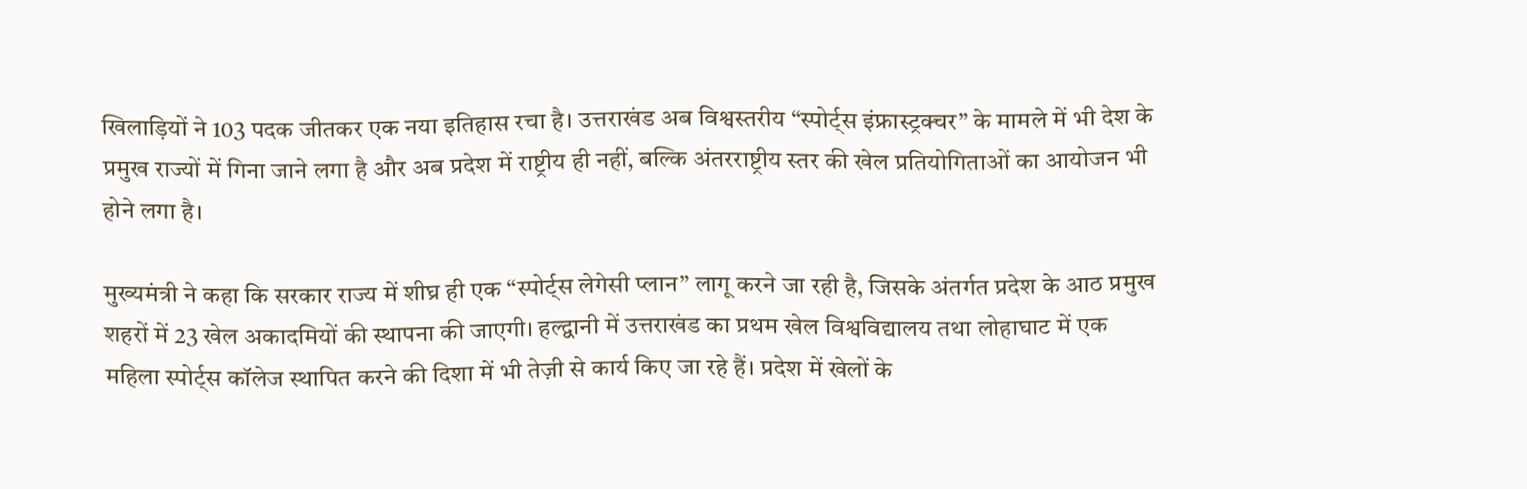खिलाड़ियों ने 103 पदक जीतकर एक नया इतिहास रचा है। उत्तराखंड अब विश्वस्तरीय “स्पोर्ट्स इंफ्रास्ट्रक्चर” के मामले में भी देश के प्रमुख राज्यों में गिना जाने लगा है और अब प्रदेश में राष्ट्रीय ही नहीं, बल्कि अंतरराष्ट्रीय स्तर की खेल प्रतियोगिताओं का आयोजन भी होने लगा है।

मुख्यमंत्री ने कहा कि सरकार राज्य में शीघ्र ही एक “स्पोर्ट्स लेगेसी प्लान” लागू करने जा रही है, जिसके अंतर्गत प्रदेश के आठ प्रमुख शहरों में 23 खेल अकादमियों की स्थापना की जाएगी। हल्द्वानी में उत्तराखंड का प्रथम खेल विश्वविद्यालय तथा लोहाघाट में एक महिला स्पोर्ट्स कॉलेज स्थापित करने की दिशा में भी तेज़ी से कार्य किए जा रहे हैं। प्रदेश में खेलों के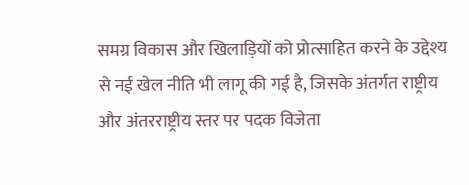समग्र विकास और खिलाड़ियों को प्रोत्साहित करने के उद्देश्य से नई खेल नीति भी लागू की गई है, जिसके अंतर्गत राष्ट्रीय और अंतरराष्ट्रीय स्तर पर पदक विजेता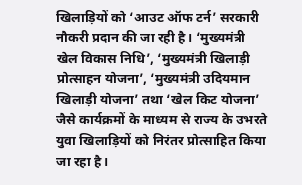खिलाड़ियों को ‘आउट ऑफ टर्न’ सरकारी नौकरी प्रदान की जा रही है। ‘मुख्यमंत्री खेल विकास निधि’, ‘मुख्यमंत्री खिलाड़ी प्रोत्साहन योजना’, ‘मुख्यमंत्री उदियमान खिलाड़ी योजना’ तथा ‘खेल किट योजना’ जैसे कार्यक्रमों के माध्यम से राज्य के उभरते युवा खिलाड़ियों को निरंतर प्रोत्साहित किया जा रहा है।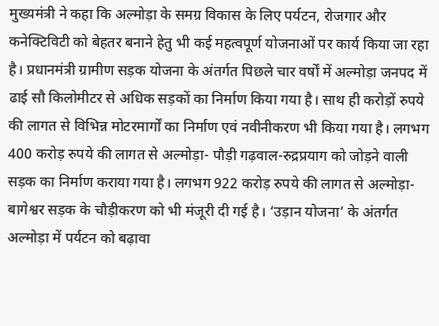मुख्यमंत्री ने कहा कि अल्मोड़ा के समग्र विकास के लिए पर्यटन, रोजगार और कनेक्टिविटी को बेहतर बनाने हेतु भी कई महत्वपूर्ण योजनाओं पर कार्य किया जा रहा है। प्रधानमंत्री ग्रामीण सड़क योजना के अंतर्गत पिछले चार वर्षों में अल्मोड़ा जनपद में ढाई सौ किलोमीटर से अधिक सड़कों का निर्माण किया गया है। साथ ही करोड़ों रुपये की लागत से विभिन्न मोटरमार्गों का निर्माण एवं नवीनीकरण भी किया गया है। लगभग 400 करोड़ रुपये की लागत से अल्मोड़ा- पौड़ी गढ़वाल-रुद्रप्रयाग को जोड़ने वाली सड़क का निर्माण कराया गया है। लगभग 922 करोड़ रुपये की लागत से अल्मोड़ा-बागेश्वर सड़क के चौड़ीकरण को भी मंजूरी दी गई है। ‘उड़ान योजना’ के अंतर्गत अल्मोड़ा में पर्यटन को बढ़ावा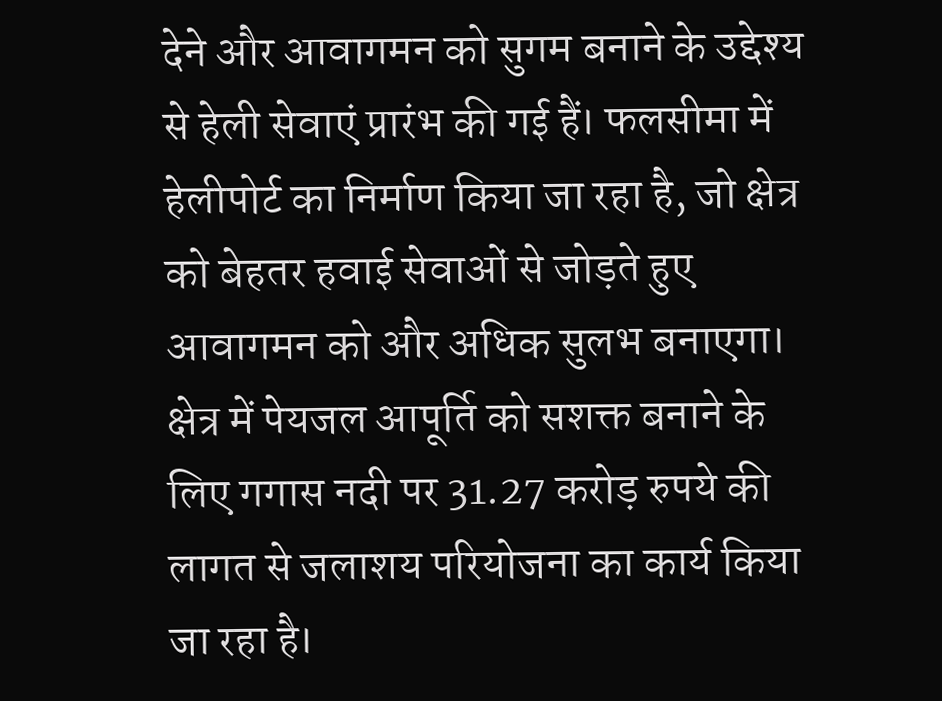देने और आवागमन को सुगम बनाने के उद्देश्य से हेली सेवाएं प्रारंभ की गई हैं। फलसीमा में हेलीपोर्ट का निर्माण किया जा रहा है, जो क्षेत्र को बेहतर हवाई सेवाओं से जोड़ते हुए आवागमन को और अधिक सुलभ बनाएगा। क्षेत्र में पेयजल आपूर्ति को सशक्त बनाने के लिए गगास नदी पर 31.27 करोड़ रुपये की लागत से जलाशय परियोजना का कार्य किया जा रहा है।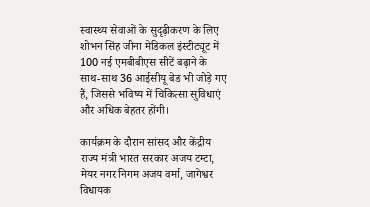स्वास्थ्य सेवाओं के सुदृढ़ीकरण के लिए शोभन सिंह जीना मेडिकल इंस्टीट्यूट में 100 नई एमबीबीएस सीटें बढ़ाने के साथ-साथ 36 आईसीयू बेड भी जोड़े गए हैं, जिससे भविष्य में चिकित्सा सुविधाएं और अधिक बेहतर होंगी।

कार्यक्रम के दौरान सांसद और केंद्रीय राज्य मंत्री भारत सरकार अजय टम्टा, मेयर नगर निगम अजय वर्मा, जागेश्वर विधायक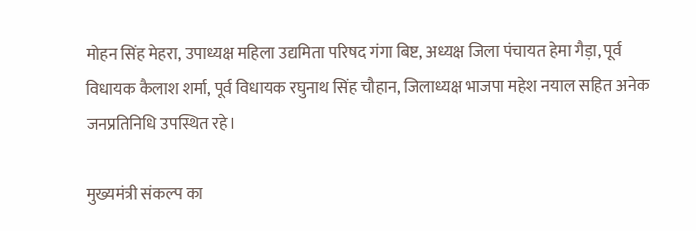मोहन सिंह मेहरा, उपाध्यक्ष महिला उद्यमिता परिषद गंगा बिष्ट, अध्यक्ष जिला पंचायत हेमा गैड़ा, पूर्व विधायक कैलाश शर्मा, पूर्व विधायक रघुनाथ सिंह चौहान, जिलाध्यक्ष भाजपा महेश नयाल सहित अनेक जनप्रतिनिधि उपस्थित रहे।

मुख्यमंत्री संकल्प का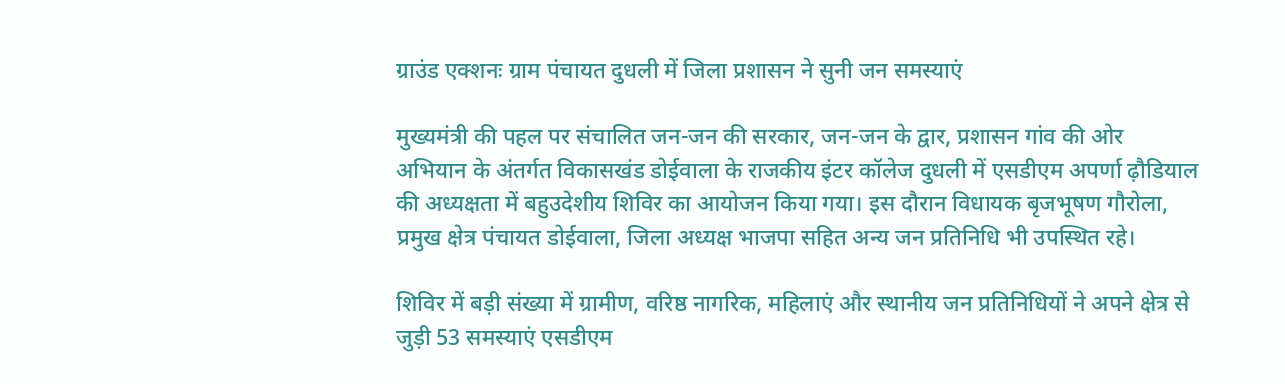ग्राउंड एक्शनः ग्राम पंचायत दुधली में जिला प्रशासन ने सुनी जन समस्याएं

मुख्यमंत्री की पहल पर संचालित जन-जन की सरकार, जन-जन के द्वार, प्रशासन गांव की ओर अभियान के अंतर्गत विकासखंड डोईवाला के राजकीय इंटर कॉलेज दुधली में एसडीएम अपर्णा ढ़ौडियाल की अध्यक्षता में बहुउदेशीय शिविर का आयोजन किया गया। इस दौरान विधायक बृजभूषण गौरोला, प्रमुख क्षेत्र पंचायत डोईवाला, जिला अध्यक्ष भाजपा सहित अन्य जन प्रतिनिधि भी उपस्थित रहे।

शिविर में बड़ी संख्या में ग्रामीण, वरिष्ठ नागरिक, महिलाएं और स्थानीय जन प्रतिनिधियों ने अपने क्षेत्र से जुड़ी 53 समस्याएं एसडीएम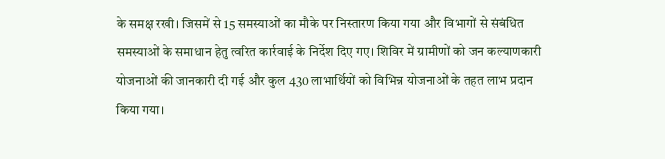के समक्ष रखी। जिसमें से 15 समस्याओं का मौके पर निस्तारण किया गया और विभागों से संबंधित समस्याओं के समाधान हेतु त्वरित कार्रवाई के निर्देश दिए गए। शिविर में ग्रामीणों को जन कल्याणकारी योजनाओं की जानकारी दी गई और कुल 430 लाभार्थियों को विभिन्न योजनाओं के तहत लाभ प्रदान किया गया।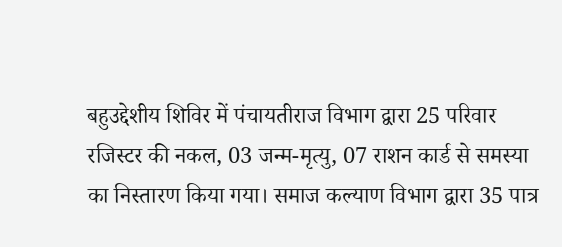बहुउद्देशीय शिविर में पंचायतीराज विभाग द्वारा 25 परिवार रजिस्टर की नकल, 03 जन्म-मृत्यु, 07 राशन कार्ड से समस्या का निस्तारण किया गया। समाज कल्याण विभाग द्वारा 35 पात्र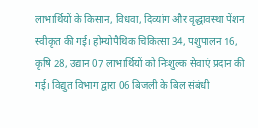लाभार्थियों के किसान, विधवा, दिव्यांग और वृद्धावस्था पेंशन स्वीकृत की गई। होम्योपैथिक चिकित्सा 34, पशुपालन 16, कृषि 28, उद्यान 07 लाभार्थियों को निःशुल्क सेवाएं प्रदान की गई। विद्युत विभाग द्वारा 06 बिजली के बिल संबंधी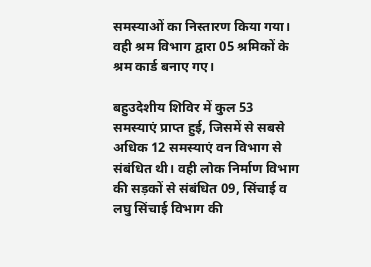समस्याओं का निस्तारण किया गया। वही श्रम विभाग द्वारा 05 श्रमिकों के श्रम कार्ड बनाए गए।

बहुउदेशीय शिविर में कुल 53 समस्याएं प्राप्त हुई, जिसमें से सबसे अधिक 12 समस्याएं वन विभाग से संबंधित थी। वही लोक निर्माण विभाग की सड़कों से संबंधित 09, सिंचाई व लघु सिंचाई विभाग की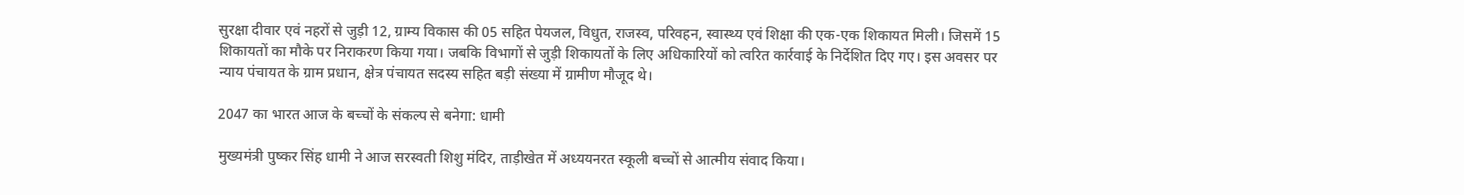सुरक्षा दीवार एवं नहरों से जुड़ी 12, ग्राम्य विकास की 05 सहित पेयजल, विधुत, राजस्व, परिवहन, स्वास्थ्य एवं शिक्षा की एक-एक शिकायत मिली। जिसमें 15 शिकायतों का मौके पर निराकरण किया गया। जबकि विभागों से जुड़ी शिकायतों के लिए अधिकारियों को त्वरित कार्रवाई के निर्देशित दिए गए। इस अवसर पर न्याय पंचायत के ग्राम प्रधान, क्षेत्र पंचायत सदस्य सहित बड़ी संख्या में ग्रामीण मौजूद थे।

2047 का भारत आज के बच्चों के संकल्प से बनेगा: धामी

मुख्यमंत्री पुष्कर सिंह धामी ने आज सरस्वती शिशु मंदिर, ताड़ीखेत में अध्ययनरत स्कूली बच्चों से आत्मीय संवाद किया।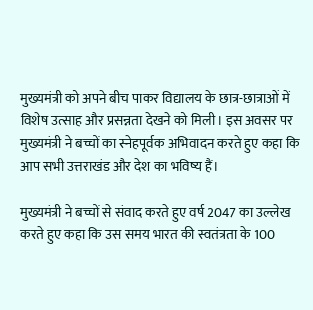मुख्यमंत्री को अपने बीच पाकर विद्यालय के छात्र-छात्राओं में विशेष उत्साह और प्रसन्नता देखने को मिली। इस अवसर पर मुख्यमंत्री ने बच्चों का स्नेहपूर्वक अभिवादन करते हुए कहा कि आप सभी उत्तराखंड और देश का भविष्य हैं।

मुख्यमंत्री ने बच्चों से संवाद करते हुए वर्ष 2047 का उल्लेख करते हुए कहा कि उस समय भारत की स्वतंत्रता के 100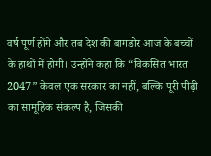वर्ष पूर्ण होंगे और तब देश की बागडोर आज के बच्चों के हाथों में होगी। उन्होंने कहा कि “विकसित भारत 2047” केवल एक सरकार का नहीं, बल्कि पूरी पीढ़ी का सामूहिक संकल्प है, जिसकी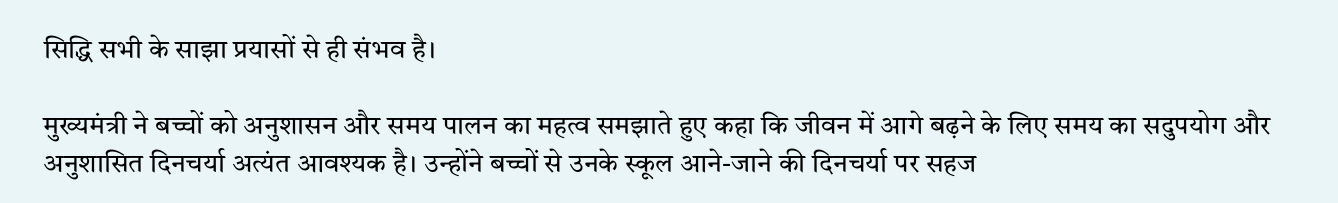सिद्धि सभी के साझा प्रयासों से ही संभव है।

मुख्यमंत्री ने बच्चों को अनुशासन और समय पालन का महत्व समझाते हुए कहा कि जीवन में आगे बढ़ने के लिए समय का सदुपयोग और अनुशासित दिनचर्या अत्यंत आवश्यक है। उन्होंने बच्चों से उनके स्कूल आने-जाने की दिनचर्या पर सहज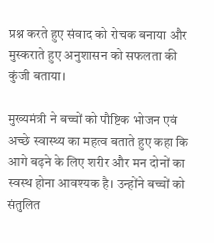प्रश्न करते हुए संवाद को रोचक बनाया और मुस्कराते हुए अनुशासन को सफलता की कुंजी बताया।

मुख्यमंत्री ने बच्चों को पौष्टिक भोजन एवं अच्छे स्वास्थ्य का महत्व बताते हुए कहा कि आगे बढ़ने के लिए शरीर और मन दोनों का स्वस्थ होना आवश्यक है। उन्होंने बच्चों को संतुलित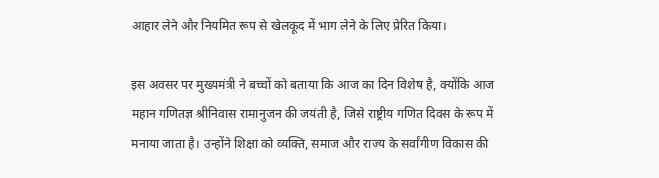आहार लेने और नियमित रूप से खेलकूद में भाग लेने के लिए प्रेरित किया।

इस अवसर पर मुख्यमंत्री ने बच्चों को बताया कि आज का दिन विशेष है, क्योंकि आज महान गणितज्ञ श्रीनिवास रामानुजन की जयंती है, जिसे राष्ट्रीय गणित दिवस के रूप में मनाया जाता है। उन्होंने शिक्षा को व्यक्ति, समाज और राज्य के सर्वांगीण विकास की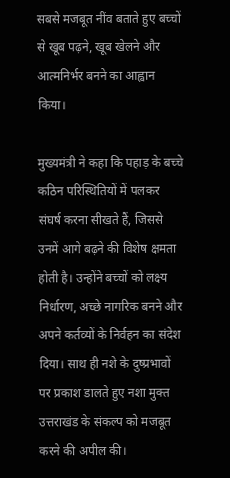सबसे मजबूत नींव बताते हुए बच्चों से खूब पढ़ने, खूब खेलने और आत्मनिर्भर बनने का आह्वान किया।

मुख्यमंत्री ने कहा कि पहाड़ के बच्चे कठिन परिस्थितियों में पलकर संघर्ष करना सीखते हैं, जिससे उनमें आगे बढ़ने की विशेष क्षमता होती है। उन्होंने बच्चों को लक्ष्य निर्धारण, अच्छे नागरिक बनने और अपने कर्तव्यों के निर्वहन का संदेश दिया। साथ ही नशे के दुष्प्रभावों पर प्रकाश डालते हुए नशा मुक्त उत्तराखंड के संकल्प को मजबूत करने की अपील की।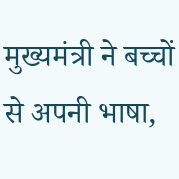मुख्यमंत्री ने बच्चों से अपनी भाषा,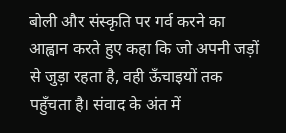बोली और संस्कृति पर गर्व करने का आह्वान करते हुए कहा कि जो अपनी जड़ों से जुड़ा रहता है, वही ऊँचाइयों तक पहुँचता है। संवाद के अंत में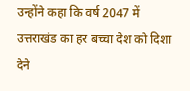उन्होंने कहा कि वर्ष 2047 में उत्तराखंड का हर बच्चा देश को दिशा देने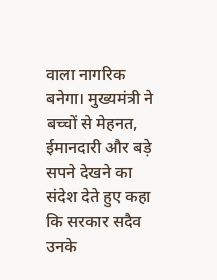वाला नागरिक बनेगा। मुख्यमंत्री ने बच्चों से मेहनत, ईमानदारी और बड़े सपने देखने का संदेश देते हुए कहा कि सरकार सदैव उनके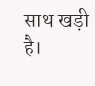साथ खड़ी है।